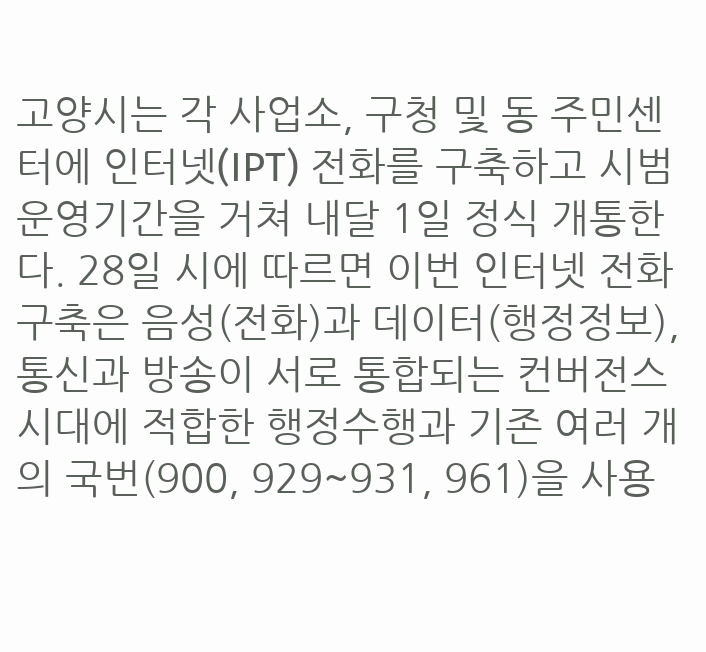고양시는 각 사업소, 구청 및 동 주민센터에 인터넷(IPT) 전화를 구축하고 시범운영기간을 거쳐 내달 1일 정식 개통한다. 28일 시에 따르면 이번 인터넷 전화 구축은 음성(전화)과 데이터(행정정보), 통신과 방송이 서로 통합되는 컨버전스 시대에 적합한 행정수행과 기존 여러 개의 국번(900, 929~931, 961)을 사용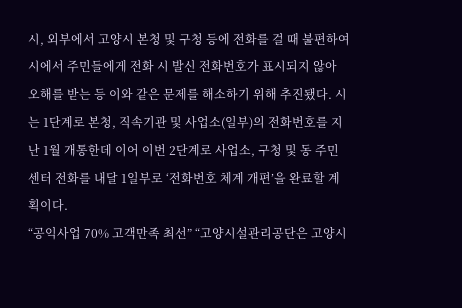시, 외부에서 고양시 본청 및 구청 등에 전화를 걸 때 불편하여 시에서 주민들에게 전화 시 발신 전화번호가 표시되지 않아 오해를 받는 등 이와 같은 문제를 해소하기 위해 추진됐다. 시는 1단계로 본청, 직속기관 및 사업소(일부)의 전화번호를 지난 1월 개통한데 이어 이번 2단계로 사업소, 구청 및 동 주민센터 전화를 내달 1일부로 ‘전화번호 체계 개편’을 완료할 계획이다.
“공익사업 70% 고객만족 최선” “고양시설관리공단은 고양시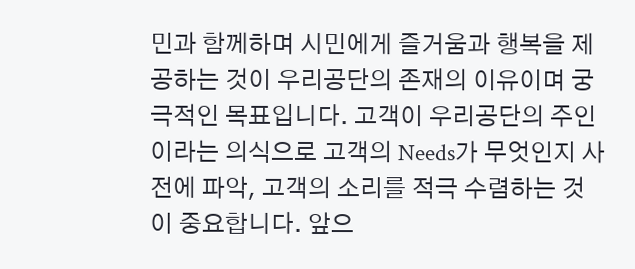민과 함께하며 시민에게 즐거움과 행복을 제공하는 것이 우리공단의 존재의 이유이며 궁극적인 목표입니다. 고객이 우리공단의 주인이라는 의식으로 고객의 Needs가 무엇인지 사전에 파악, 고객의 소리를 적극 수렴하는 것이 중요합니다. 앞으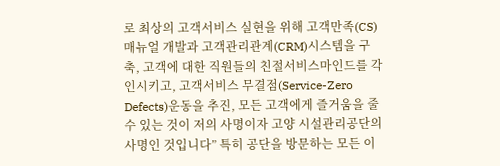로 최상의 고객서비스 실현을 위해 고객만족(CS) 매뉴얼 개발과 고객관리관계(CRM)시스템을 구축, 고객에 대한 직원들의 친절서비스마인드를 각인시키고, 고객서비스 무결점(Service-Zero Defects)운동을 추진, 모든 고객에게 즐거움을 줄 수 있는 것이 저의 사명이자 고양 시설관리공단의 사명인 것입니다” 특히 공단을 방문하는 모든 이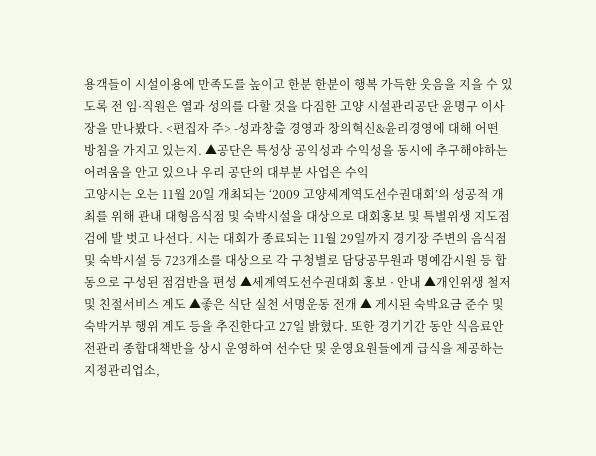용객들이 시설이용에 만족도를 높이고 한분 한분이 행복 가득한 웃음을 지을 수 있도록 전 임·직원은 열과 성의를 다할 것을 다짐한 고양 시설관리공단 윤명구 이사장을 만나봤다. <편집자 주> -성과창출 경영과 창의혁신&윤리경영에 대해 어떤 방침을 가지고 있는지. ▲공단은 특성상 공익성과 수익성을 동시에 추구해야하는 어려움을 안고 있으나 우리 공단의 대부분 사업은 수익
고양시는 오는 11월 20일 개최되는 ‘2009 고양세계역도선수권대회’의 성공적 개최를 위해 관내 대형음식점 및 숙박시설을 대상으로 대회홍보 및 특별위생 지도점검에 발 벗고 나선다. 시는 대회가 종료되는 11월 29일까지 경기장 주변의 음식점 및 숙박시설 등 723개소를 대상으로 각 구청별로 담당공무원과 명예감시원 등 합동으로 구성된 점검반을 편성 ▲세계역도선수권대회 홍보 · 안내 ▲개인위생 철저 및 친절서비스 계도 ▲좋은 식단 실천 서명운동 전개 ▲ 게시된 숙박요금 준수 및 숙박거부 행위 계도 등을 추진한다고 27일 밝혔다. 또한 경기기간 동안 식음료안전관리 종합대책반을 상시 운영하여 선수단 및 운영요원들에게 급식을 제공하는 지정관리업소,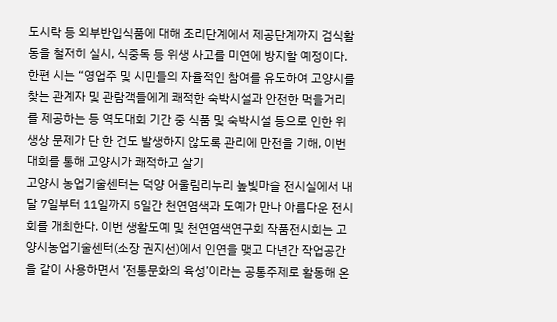도시락 등 외부반입식품에 대해 조리단계에서 제공단계까지 검식활동을 철저히 실시, 식중독 등 위생 사고를 미연에 방지할 예정이다. 한편 시는 “영업주 및 시민들의 자율적인 참여를 유도하여 고양시를 찾는 관계자 및 관람객들에게 쾌적한 숙박시설과 안전한 먹을거리를 제공하는 등 역도대회 기간 중 식품 및 숙박시설 등으로 인한 위생상 문제가 단 한 건도 발생하지 않도록 관리에 만전을 기해, 이번 대회를 통해 고양시가 쾌적하고 살기
고양시 농업기술센터는 덕양 어울림리누리 높빛마슬 전시실에서 내달 7일부터 11일까지 5일간 천연염색과 도예가 만나 아름다운 전시회를 개최한다. 이번 생활도예 및 천연염색연구회 작품전시회는 고양시농업기술센터(소장 권지선)에서 인연을 맺고 다년간 작업공간을 같이 사용하면서 ‘전통문화의 육성’이라는 공통주제로 활동해 온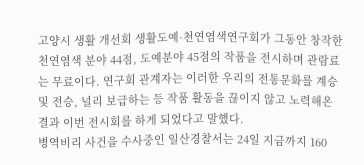고양시 생활 개선회 생활도예·천연염색연구회가 그동안 창작한 천연염색 분야 44점, 도예분야 45점의 작품을 전시하며 관람료는 무료이다. 연구회 관계자는 이러한 우리의 전통문화를 계승 및 전승, 널리 보급하는 등 작품 활동을 끊이지 않고 노력해온 결과 이번 전시회를 하게 되었다고 말했다.
병역비리 사건을 수사중인 일산경찰서는 24일 지금까지 160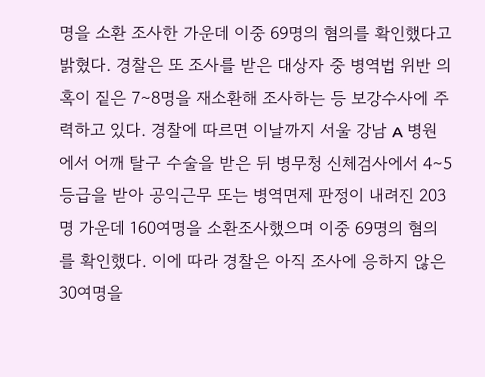명을 소환 조사한 가운데 이중 69명의 혐의를 확인했다고 밝혔다. 경찰은 또 조사를 받은 대상자 중 병역법 위반 의혹이 짙은 7∼8명을 재소환해 조사하는 등 보강수사에 주력하고 있다. 경찰에 따르면 이날까지 서울 강남 A 병원에서 어깨 탈구 수술을 받은 뒤 병무청 신체검사에서 4∼5등급을 받아 공익근무 또는 병역면제 판정이 내려진 203명 가운데 160여명을 소환조사했으며 이중 69명의 혐의를 확인했다. 이에 따라 경찰은 아직 조사에 응하지 않은 30여명을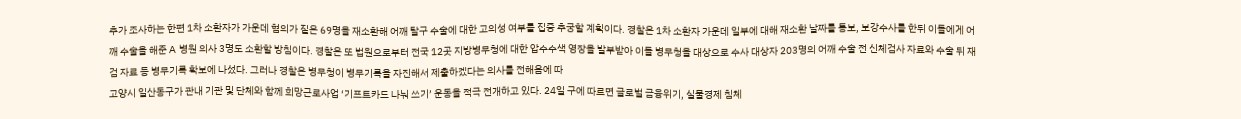추가 조사하는 한편 1차 소환자가 가운데 혐의가 짙은 69명을 재소환해 어깨 탈구 수술에 대한 고의성 여부를 집중 추궁할 계획이다. 경찰은 1차 소환자 가운데 일부에 대해 재소환 날짜를 통보, 보강수사를 한뒤 이들에게 어깨 수술을 해준 A 병원 의사 3명도 소환할 방침이다. 경찰은 또 법원으로부터 전국 12곳 지방병무청에 대한 압수수색 영장을 발부받아 이들 병무청을 대상으로 수사 대상자 203명의 어깨 수술 전 신체검사 자료와 수술 뒤 재검 자료 등 병무기록 확보에 나섰다. 그러나 경찰은 병무청이 병무기록을 자진해서 제출하겠다는 의사를 전해옴에 따
고양시 일산동구가 관내 기관 및 단체와 함께 희망근로사업 ‘기프트카드 나눠 쓰기’ 운동을 적극 전개하고 있다. 24일 구에 따르면 글로벌 금융위기, 실물경제 침체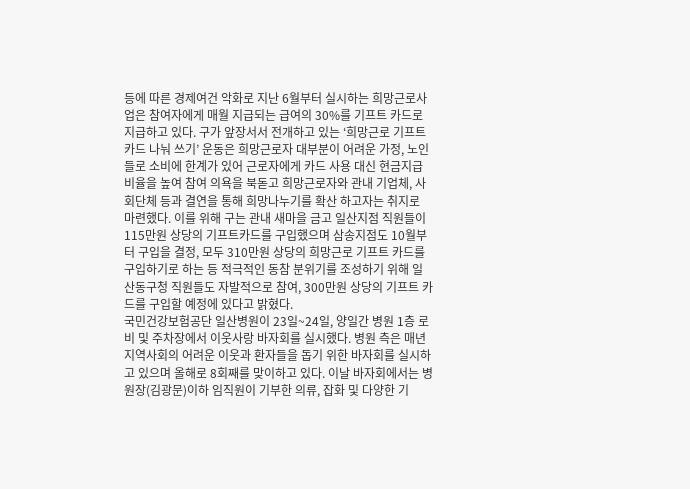등에 따른 경제여건 악화로 지난 6월부터 실시하는 희망근로사업은 참여자에게 매월 지급되는 급여의 30%를 기프트 카드로 지급하고 있다. 구가 앞장서서 전개하고 있는 ‘희망근로 기프트카드 나눠 쓰기’ 운동은 희망근로자 대부분이 어려운 가정, 노인들로 소비에 한계가 있어 근로자에게 카드 사용 대신 현금지급비율을 높여 참여 의욕을 북돋고 희망근로자와 관내 기업체, 사회단체 등과 결연을 통해 희망나누기를 확산 하고자는 취지로 마련했다. 이를 위해 구는 관내 새마을 금고 일산지점 직원들이 115만원 상당의 기프트카드를 구입했으며 삼송지점도 10월부터 구입을 결정, 모두 310만원 상당의 희망근로 기프트 카드를 구입하기로 하는 등 적극적인 동참 분위기를 조성하기 위해 일산동구청 직원들도 자발적으로 참여, 300만원 상당의 기프트 카드를 구입할 예정에 있다고 밝혔다.
국민건강보험공단 일산병원이 23일~24일, 양일간 병원 1층 로비 및 주차장에서 이웃사랑 바자회를 실시했다. 병원 측은 매년 지역사회의 어려운 이웃과 환자들을 돕기 위한 바자회를 실시하고 있으며 올해로 8회째를 맞이하고 있다. 이날 바자회에서는 병원장(김광문)이하 임직원이 기부한 의류, 잡화 및 다양한 기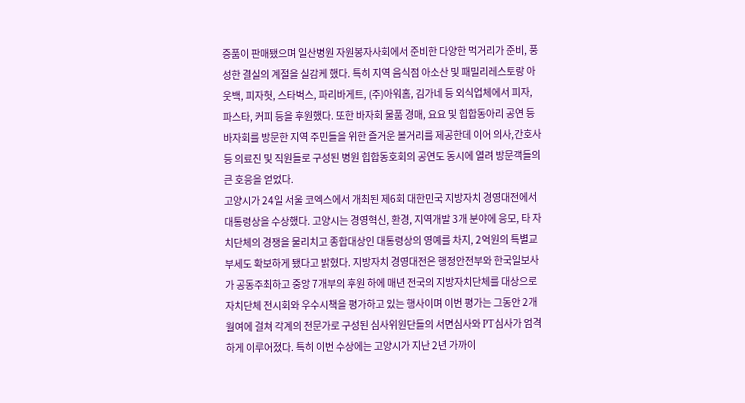증품이 판매됐으며 일산병원 자원봉자사회에서 준비한 다양한 먹거리가 준비, 풍성한 결실의 계절을 실감케 했다. 특히 지역 음식점 아소산 및 패밀리레스토랑 아웃백, 피자헛, 스타벅스, 파리바게트, (주)아워홈, 김가네 등 외식업체에서 피자, 파스타, 커피 등을 후원했다. 또한 바자회 물품 경매, 요요 및 힙합동아리 공연 등 바자회를 방문한 지역 주민들을 위한 즐거운 볼거리를 제공한데 이어 의사,간호사 등 의료진 및 직원들로 구성된 병원 힙합동호회의 공연도 동시에 열려 방문객들의 큰 호응을 얻었다.
고양시가 24일 서울 코엑스에서 개최된 제6회 대한민국 지방자치 경영대전에서 대통령상을 수상했다. 고양시는 경영혁신, 환경, 지역개발 3개 분야에 응모, 타 자치단체의 경쟁을 물리치고 종합대상인 대통령상의 영예를 차지, 2억원의 특별교부세도 확보하게 됐다고 밝혔다. 지방자치 경영대전은 행정안전부와 한국일보사가 공동주최하고 중앙 7개부의 후원 하에 매년 전국의 지방자치단체를 대상으로 자치단체 전시회와 우수시책을 평가하고 있는 행사이며 이번 평가는 그동안 2개월여에 걸쳐 각계의 전문가로 구성된 심사위원단들의 서면심사와 PT심사가 엄격하게 이루어졌다. 특히 이번 수상에는 고양시가 지난 2년 가까이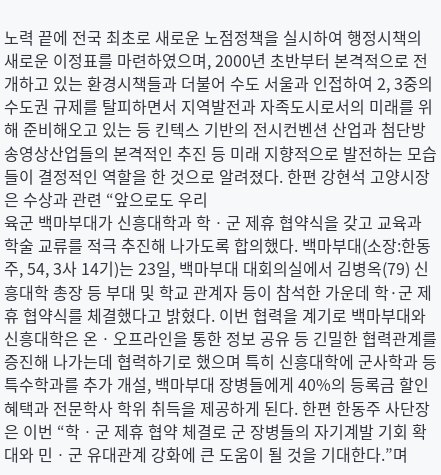노력 끝에 전국 최초로 새로운 노점정책을 실시하여 행정시책의 새로운 이정표를 마련하였으며, 2000년 초반부터 본격적으로 전개하고 있는 환경시책들과 더불어 수도 서울과 인접하여 2, 3중의 수도권 규제를 탈피하면서 지역발전과 자족도시로서의 미래를 위해 준비해오고 있는 등 킨텍스 기반의 전시컨벤션 산업과 첨단방송영상산업들의 본격적인 추진 등 미래 지향적으로 발전하는 모습들이 결정적인 역할을 한 것으로 알려졌다. 한편 강현석 고양시장은 수상과 관련 “앞으로도 우리
육군 백마부대가 신흥대학과 학ㆍ군 제휴 협약식을 갖고 교육과 학술 교류를 적극 추진해 나가도록 합의했다. 백마부대(소장:한동주, 54, 3사 14기)는 23일, 백마부대 대회의실에서 김병옥(79) 신흥대학 총장 등 부대 및 학교 관계자 등이 참석한 가운데 학·군 제휴 협약식를 체결했다고 밝혔다. 이번 협력을 계기로 백마부대와 신흥대학은 온ㆍ오프라인을 통한 정보 공유 등 긴밀한 협력관계를 증진해 나가는데 협력하기로 했으며 특히 신흥대학에 군사학과 등 특수학과를 추가 개설, 백마부대 장병들에게 40%의 등록금 할인혜택과 전문학사 학위 취득을 제공하게 된다. 한편 한동주 사단장은 이번 “학ㆍ군 제휴 협약 체결로 군 장병들의 자기계발 기회 확대와 민ㆍ군 유대관계 강화에 큰 도움이 될 것을 기대한다.”며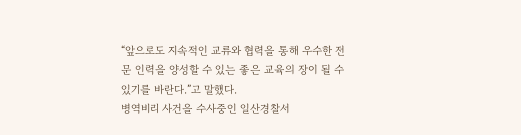“앞으로도 지속적인 교류와 협력을 통해 우수한 전문 인력을 양성할 수 있는 좋은 교육의 장이 될 수 있기를 바란다.”고 말했다.
병역비리 사건을 수사중인 일산경찰서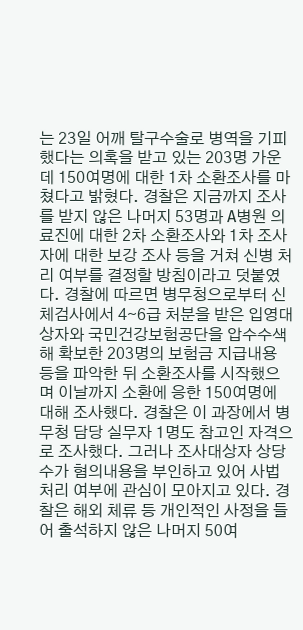는 23일 어깨 탈구수술로 병역을 기피했다는 의혹을 받고 있는 203명 가운데 150여명에 대한 1차 소환조사를 마쳤다고 밝혔다. 경찰은 지금까지 조사를 받지 않은 나머지 53명과 A병원 의료진에 대한 2차 소환조사와 1차 조사자에 대한 보강 조사 등을 거쳐 신병 처리 여부를 결정할 방침이라고 덧붙였다. 경찰에 따르면 병무청으로부터 신체검사에서 4∼6급 처분을 받은 입영대상자와 국민건강보험공단을 압수수색해 확보한 203명의 보험금 지급내용 등을 파악한 뒤 소환조사를 시작했으며 이날까지 소환에 응한 150여명에 대해 조사했다. 경찰은 이 과장에서 병무청 담당 실무자 1명도 참고인 자격으로 조사했다. 그러나 조사대상자 상당수가 혐의내용을 부인하고 있어 사법처리 여부에 관심이 모아지고 있다. 경찰은 해외 체류 등 개인적인 사정을 들어 출석하지 않은 나머지 50여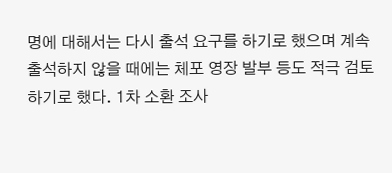명에 대해서는 다시 출석 요구를 하기로 했으며 계속 출석하지 않을 때에는 체포 영장 발부 등도 적극 검토하기로 했다. 1차 소환 조사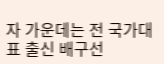자 가운데는 전 국가대표 출신 배구선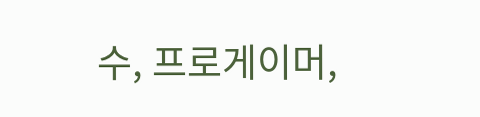수, 프로게이머,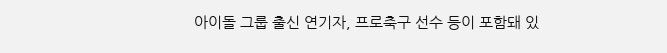아이돌 그룹 출신 연기자, 프로축구 선수 등이 포함돼 있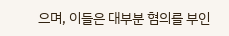으며, 이들은 대부분 혐의를 부인